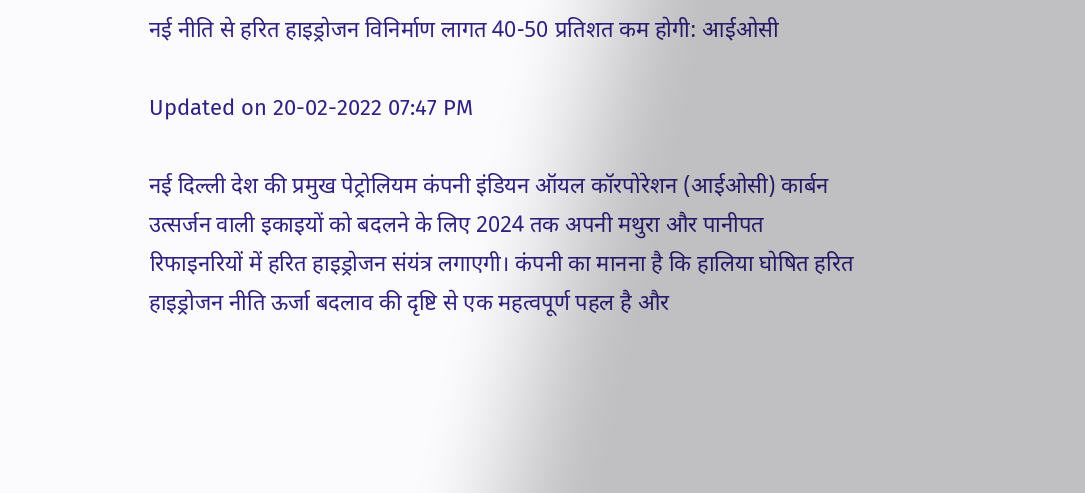नई नीति से हरित हाइड्रोजन विनिर्माण लागत 40-50 प्रतिशत कम होगी: आईओसी

Updated on 20-02-2022 07:47 PM

नई दिल्ली देश की प्रमुख पेट्रोलियम कंपनी इंडियन ऑयल कॉरपोरेशन (आईओसी) कार्बन उत्सर्जन वाली इकाइयों को बदलने के लिए 2024 तक अपनी मथुरा और पानीपत रिफाइनरियों में हरित हाइड्रोजन संयंत्र लगाएगी। कंपनी का मानना है कि हालिया घोषित हरित हाइड्रोजन नीति ऊर्जा बदलाव की दृष्टि से एक महत्वपूर्ण पहल है और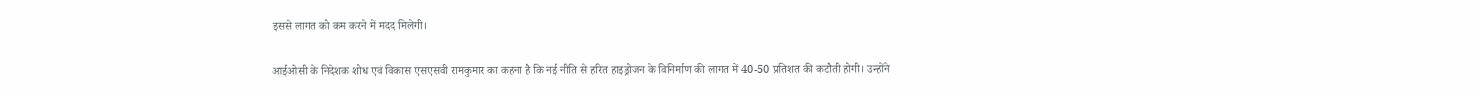इससे लागत को कम करने में मदद मिलेगी।

आईओसी के निदेशक शोध एवं विकास एसएसवी रामकुमार का कहना है कि नई नीति से हरित हाइड्रोजन के विनिर्माण की लागत में 40-50 प्रतिशत की कटौती होगी। उन्होंने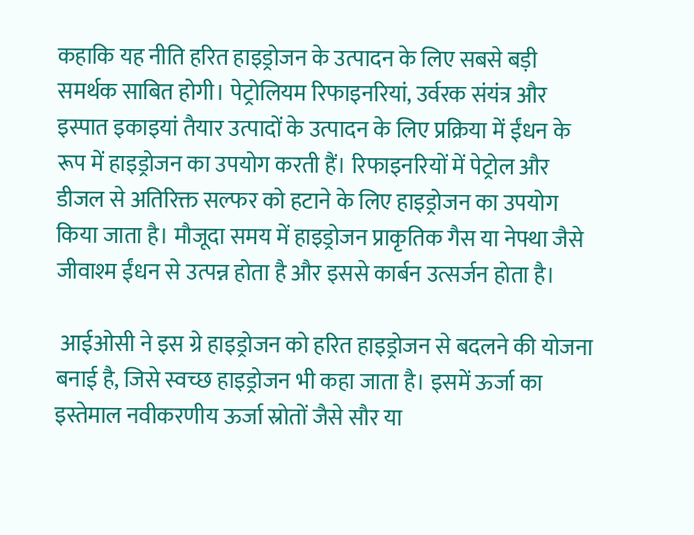कहाकि यह नीति हरित हाइड्रोजन के उत्पादन के लिए सबसे बड़ी समर्थक साबित होगी। पेट्रोलियम रिफाइनरियां, उर्वरक संयंत्र और इस्पात इकाइयां तैयार उत्पादों के उत्पादन के लिए प्रक्रिया में ईंधन के रूप में हाइड्रोजन का उपयोग करती हैं। रिफाइनरियों में पेट्रोल और डीजल से अतिरिक्त सल्फर को हटाने के लिए हाइड्रोजन का उपयोग किया जाता है। मौजूदा समय में हाइड्रोजन प्राकृतिक गैस या नेफ्था जैसे जीवाश्म ईंधन से उत्पन्न होता है और इससे कार्बन उत्सर्जन होता है।

 आईओसी ने इस ग्रे हाइड्रोजन को हरित हाइड्रोजन से बदलने की योजना बनाई है, जिसे स्वच्छ हाइड्रोजन भी कहा जाता है। इसमें ऊर्जा का इस्तेमाल नवीकरणीय ऊर्जा स्रोतों जैसे सौर या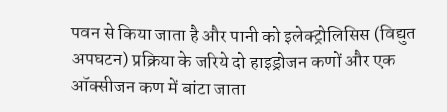पवन से किया जाता है और पानी को इलेक्ट्रोलिसिस (विद्युत अपघटन) प्रक्रिया के जरिये दो हाइड्रोजन कणों और एक ऑक्सीजन कण में बांटा जाता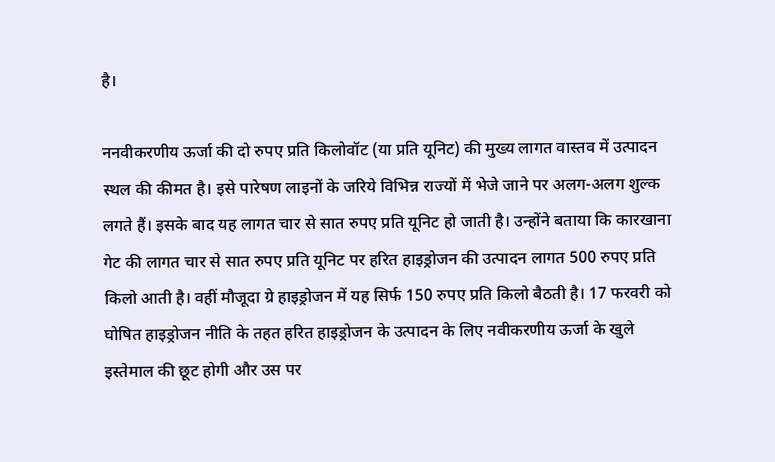है।

ननवीकरणीय ऊर्जा की दो रुपए प्रति किलोवॉट (या प्रति यूनिट) की मुख्य लागत वास्तव में उत्पादन स्थल की कीमत है। इसे पारेषण लाइनों के जरिये विभिन्न राज्यों में भेजे जाने पर अलग-अलग शुल्क लगते हैं। इसके बाद यह लागत चार से सात रुपए प्रति यूनिट हो जाती है। उन्होंने बताया कि कारखाना गेट की लागत चार से सात रुपए प्रति यूनिट पर हरित हाइड्रोजन की उत्पादन लागत 500 रुपए प्रति किलो आती है। वहीं मौजूदा ग्रे हाइड्रोजन में यह सिर्फ 150 रुपए प्रति किलो बैठती है। 17 फरवरी को घोषित हाइड्रोजन नीति के तहत हरित हाइड्रोजन के उत्पादन के लिए नवीकरणीय ऊर्जा के खुले इस्तेमाल की छूट होगी और उस पर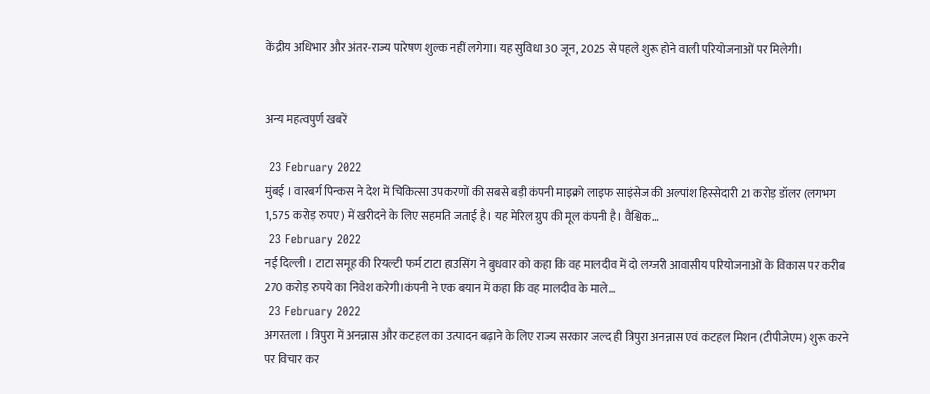केंद्रीय अधिभार और अंतर-राज्य पारेषण शुल्क नहीं लगेगा। यह सुविधा 30 जून, 2025 से पहले शुरू होने वाली परियोजनाओं पर मिलेगी।


अन्य महत्वपुर्ण खबरें

 23 February 2022
मुंबई । वारबर्ग पिन्कस ने देश में चिकित्सा उपकरणों की सबसे बड़ी कंपनी माइक्रो लाइफ साइंसेज की अल्पांश हिस्सेदारी 21 करोड़ डॉलर (लगभग 1,575 करोड़ रुपए) में खरीदने के लिए सहमति जताई है। यह मेरिल ग्रुप की मूल कंपनी है। वैश्विक…
 23 February 2022
नई दिल्ली । टाटा समूह की रियल्टी फर्म टाटा हाउसिंग ने बुधवार को कहा कि वह मालदीव में दो लग्जरी आवासीय परियोजनाओं के विकास पर करीब 270 करोड़ रुपये का निवेश करेगी।कंपनी ने एक बयान में कहा कि वह मालदीव के माले…
 23 February 2022
अगरतला । त्रिपुरा में अनन्नास और कटहल का उत्पादन बढ़ाने के लिए राज्य सरकार जल्द ही त्रिपुरा अनन्नास एवं कटहल मिशन (टीपीजेएम) शुरू करने पर विचार कर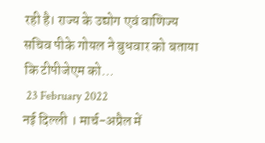रही है। राज्य के उद्योग एवं वाणिज्य सचिव पीके गोयल ने बुधवार को बताया कि टीपीजेएम को…
 23 February 2022
नई दिल्ली । मार्च-अप्रैल में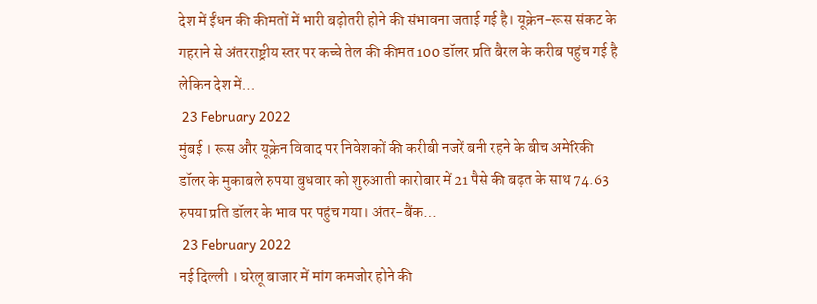देश में ईंधन की कीमतों में भारी बढ़ोतरी होने की संभावना जताई गई है। यूक्रेन-रूस संकट के गहराने से अंतरराष्ट्रीय स्तर पर कच्चे तेल की कीमत 100 डॉलर प्रति बैरल के करीब पहुंच गई है लेकिन देश में…
 23 February 2022
मुंबई । रूस और यूक्रेन विवाद पर निवेशकों की करीबी नजरें बनी रहने के बीच अमेरिकी डॉलर के मुकाबले रुपया बुधवार को शुरुआती कारोबार में 21 पैसे की बढ़त के साथ 74.63 रुपया प्रति डॉलर के भाव पर पहुंच गया। अंतर-बैंक…
 23 February 2022
नई दिल्ली । घरेलू बाजार में मांग कमजोर होने की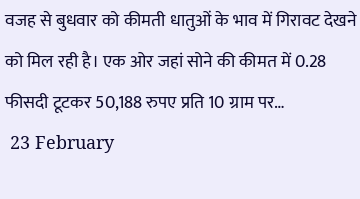वजह से बुधवार को कीमती धातुओं के भाव में गिरावट देखने को मिल रही है। एक ओर जहां सोने की कीमत में 0.28 फीसदी टूटकर 50,188 रुपए प्रति 10 ग्राम पर…
 23 February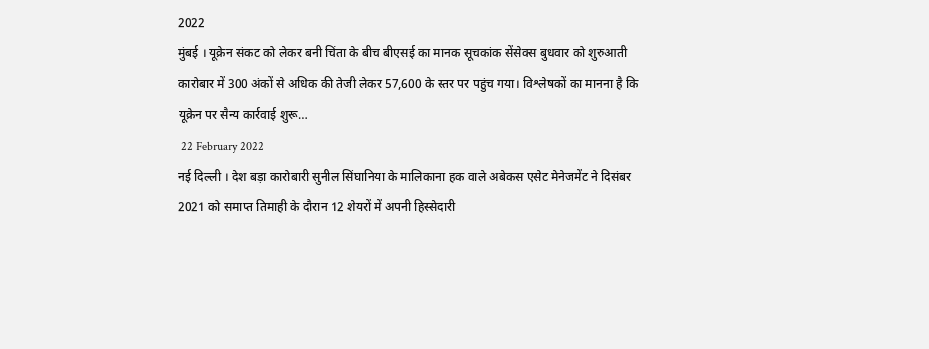2022
मुंबई । यूक्रेन संकट को लेकर बनी चिंता के बीच बीएसई का मानक सूचकांक सेंसेक्स बुधवार को शुरुआती कारोबार में 300 अंकों से अधिक की तेजी लेकर 57,600 के स्तर पर पहुंच गया। विश्लेषकों का मानना है कि यूक्रेन पर सैन्य कार्रवाई शुरू…
 22 February 2022
नई दिल्ली । देश बड़ा कारोबारी सुनील सिंघानिया के मालिकाना हक वाले अबेकस एसेट मेनेजमेंट ने दिसंबर 2021 को समाप्त तिमाही के दौरान 12 शेयरों में अपनी हिस्सेदारी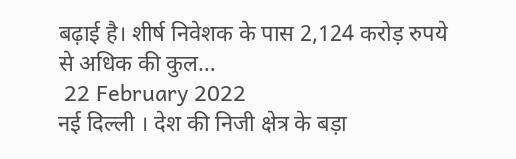बढ़ाई है। शीर्ष निवेशक के पास 2,124 करोड़ रुपये से अधिक की कुल…
 22 February 2022
नई दिल्ली । देश की निजी क्षेत्र के बड़ा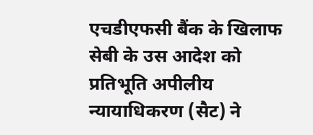एचडीएफसी बैंक के खिलाफ सेबी के उस आदेश को प्रतिभूति अपीलीय न्यायाधिकरण (सैट) ने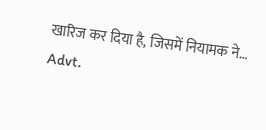खारिज कर दिया है, जिसमें नियामक ने…
Advt.